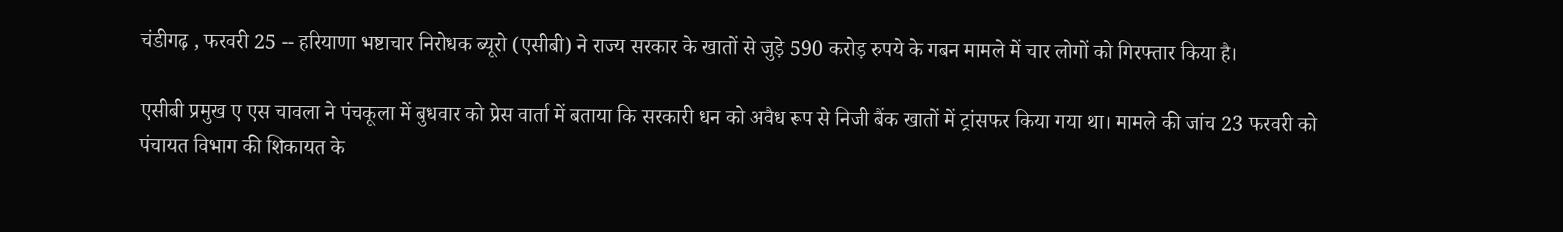चंडीगढ़ , फरवरी 25 -- हरियाणा भष्टाचार निरोधक ब्यूरो (एसीबी) ने राज्य सरकार के खातों से जुड़े 590 करोड़ रुपये के गबन मामले में चार लोगों को गिरफ्तार किया है।

एसीबी प्रमुख ए एस चावला ने पंचकूला में बुधवार को प्रेस वार्ता में बताया कि सरकारी धन को अवैध रूप से निजी बैंक खातों में ट्रांसफर किया गया था। मामले की जांच 23 फरवरी को पंचायत विभाग की शिकायत के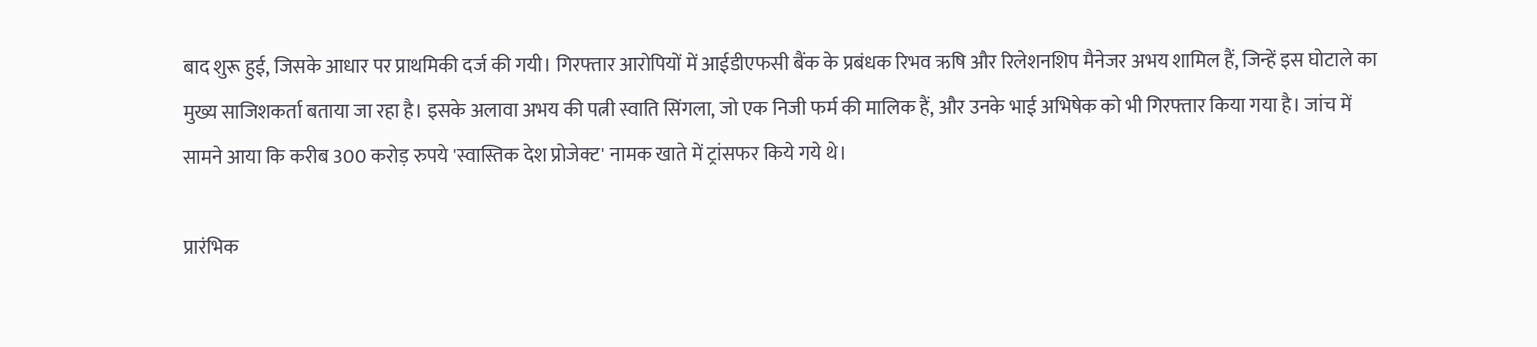बाद शुरू हुई, जिसके आधार पर प्राथमिकी दर्ज की गयी। गिरफ्तार आरोपियों में आईडीएफसी बैंक के प्रबंधक रिभव ऋषि और रिलेशनशिप मैनेजर अभय शामिल हैं, जिन्हें इस घोटाले का मुख्य साजिशकर्ता बताया जा रहा है। इसके अलावा अभय की पत्नी स्वाति सिंगला, जो एक निजी फर्म की मालिक हैं, और उनके भाई अभिषेक को भी गिरफ्तार किया गया है। जांच में सामने आया कि करीब 300 करोड़ रुपये 'स्वास्तिक देश प्रोजेक्ट' नामक खाते में ट्रांसफर किये गये थे।

प्रारंभिक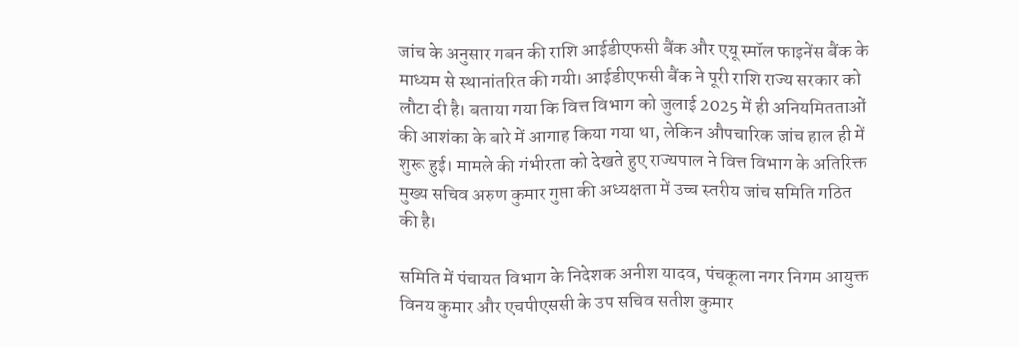जांच के अनुसार गबन की राशि आईडीएफसी बैंक और एयू स्मॉल फाइनेंस बैंक के माध्यम से स्थानांतरित की गयी। आईडीएफसी बैंक ने पूरी राशि राज्य सरकार को लौटा दी है। बताया गया कि वित्त विभाग को जुलाई 2025 में ही अनियमितताओं की आशंका के बारे में आगाह किया गया था, लेकिन औपचारिक जांच हाल ही में शुरू हुई। मामले की गंभीरता को देखते हुए राज्यपाल ने वित्त विभाग के अतिरिक्त मुख्य सचिव अरुण कुमार गुप्ता की अध्यक्षता में उच्च स्तरीय जांच समिति गठित की है।

समिति में पंचायत विभाग के निदेशक अनीश यादव, पंचकूला नगर निगम आयुक्त विनय कुमार और एचपीएससी के उप सचिव सतीश कुमार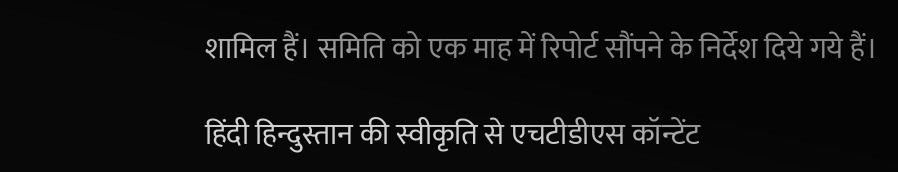शामिल हैं। समिति को एक माह में रिपोर्ट सौंपने के निर्देश दिये गये हैं।

हिंदी हिन्दुस्तान की स्वीकृति से एचटीडीएस कॉन्टेंट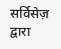सर्विसेज़ द्वारा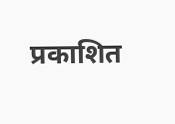प्रकाशित